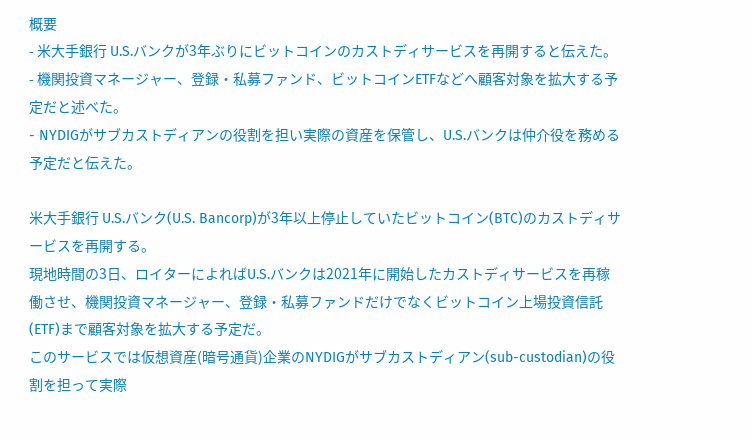概要
- 米大手銀行 U.S.バンクが3年ぶりにビットコインのカストディサービスを再開すると伝えた。
- 機関投資マネージャー、登録・私募ファンド、ビットコインETFなどへ顧客対象を拡大する予定だと述べた。
- NYDIGがサブカストディアンの役割を担い実際の資産を保管し、U.S.バンクは仲介役を務める予定だと伝えた。

米大手銀行 U.S.バンク(U.S. Bancorp)が3年以上停止していたビットコイン(BTC)のカストディサービスを再開する。
現地時間の3日、ロイターによればU.S.バンクは2021年に開始したカストディサービスを再稼働させ、機関投資マネージャー、登録・私募ファンドだけでなくビットコイン上場投資信託(ETF)まで顧客対象を拡大する予定だ。
このサービスでは仮想資産(暗号通貨)企業のNYDIGがサブカストディアン(sub-custodian)の役割を担って実際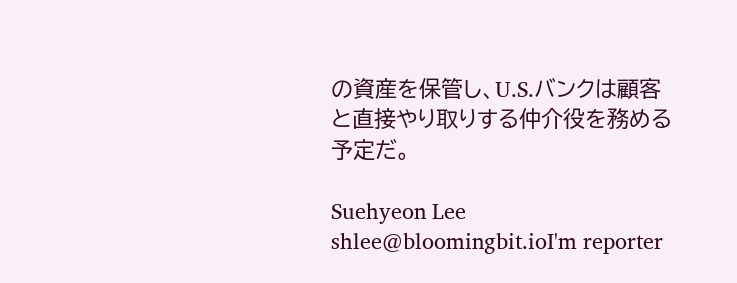の資産を保管し、U.S.バンクは顧客と直接やり取りする仲介役を務める予定だ。

Suehyeon Lee
shlee@bloomingbit.ioI'm reporter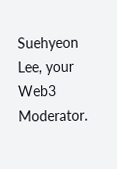Suehyeon Lee, your Web3 Moderator.